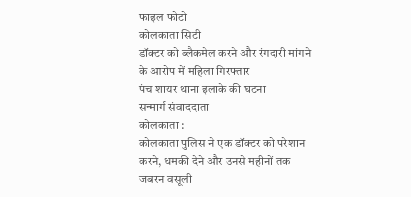फाइल फोटो
कोलकाता सिटी
डॉक्टर को ब्लैकमेल करने और रंगदारी मांगने के आरोप में महिला गिरफ्तार
पंच शायर थाना इलाके की घटना
सन्मार्ग संवाददाता
कोलकाता :
कोलकाता पुलिस ने एक डॉक्टर को परेशान करने, धमकी देने और उनसे महीनों तक जबरन वसूली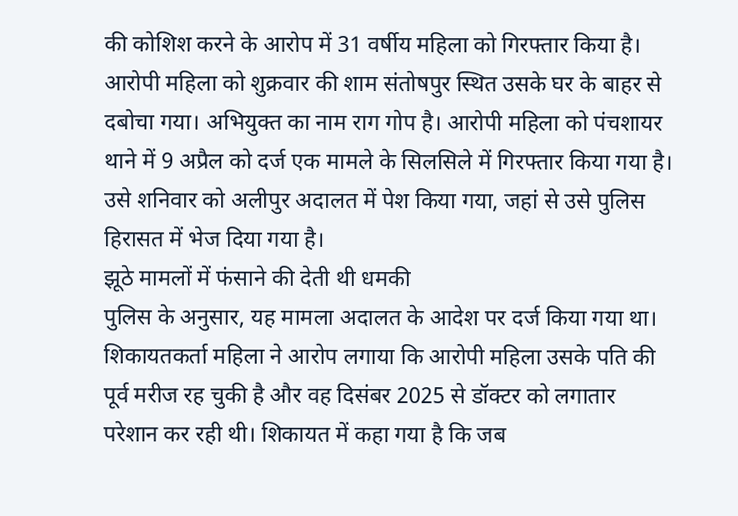की कोशिश करने के आरोप में 31 वर्षीय महिला को गिरफ्तार किया है। आरोपी महिला को शुक्रवार की शाम संतोषपुर स्थित उसके घर के बाहर से दबोचा गया। अभियुक्त का नाम राग गोप है। आरोपी महिला को पंचशायर थाने में 9 अप्रैल को दर्ज एक मामले के सिलसिले में गिरफ्तार किया गया है। उसे शनिवार को अलीपुर अदालत में पेश किया गया, जहां से उसे पुलिस हिरासत में भेज दिया गया है।
झूठे मामलों में फंसाने की देती थी धमकी
पुलिस के अनुसार, यह मामला अदालत के आदेश पर दर्ज किया गया था। शिकायतकर्ता महिला ने आरोप लगाया कि आरोपी महिला उसके पति की पूर्व मरीज रह चुकी है और वह दिसंबर 2025 से डॉक्टर को लगातार परेशान कर रही थी। शिकायत में कहा गया है कि जब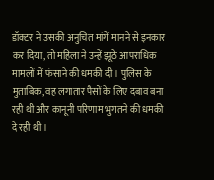डॉक्टर ने उसकी अनुचित मांगें मानने से इनकार कर दिया, तो महिला ने उन्हें झूठे आपराधिक मामलों में फंसाने की धमकी दी। पुलिस के मुताबिक, वह लगातार पैसों के लिए दबाव बना रही थी और कानूनी परिणाम भुगतने की धमकी दे रही थी।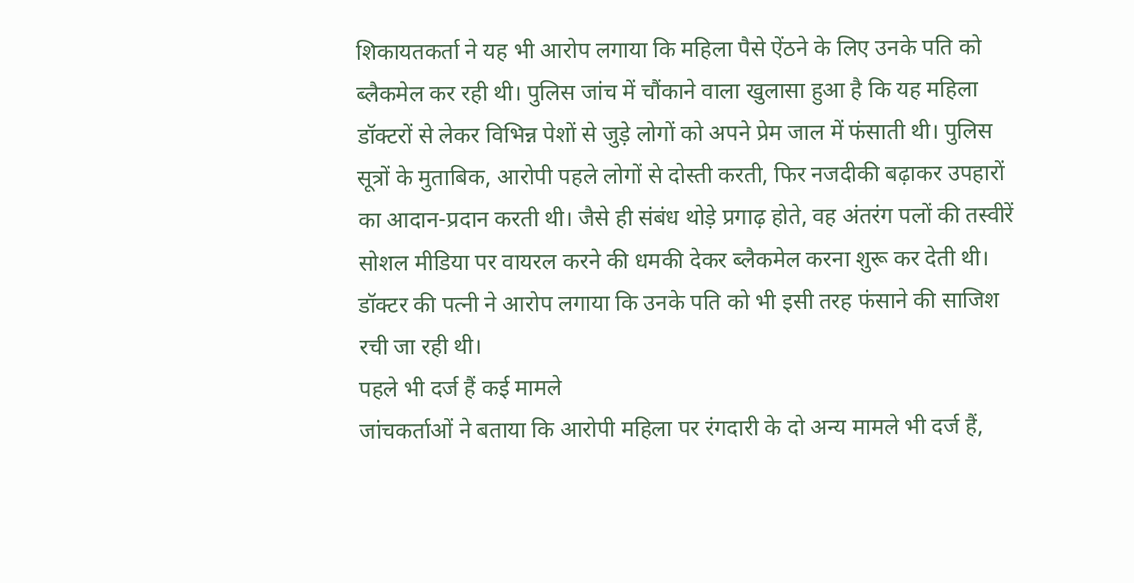शिकायतकर्ता ने यह भी आरोप लगाया कि महिला पैसे ऐंठने के लिए उनके पति को ब्लैकमेल कर रही थी। पुलिस जांच में चौंकाने वाला खुलासा हुआ है कि यह महिला डॉक्टरों से लेकर विभिन्न पेशों से जुड़े लोगों को अपने प्रेम जाल में फंसाती थी। पुलिस सूत्रों के मुताबिक, आरोपी पहले लोगों से दोस्ती करती, फिर नजदीकी बढ़ाकर उपहारों का आदान-प्रदान करती थी। जैसे ही संबंध थोड़े प्रगाढ़ होते, वह अंतरंग पलों की तस्वीरें सोशल मीडिया पर वायरल करने की धमकी देकर ब्लैकमेल करना शुरू कर देती थी। डॉक्टर की पत्नी ने आरोप लगाया कि उनके पति को भी इसी तरह फंसाने की साजिश रची जा रही थी।
पहले भी दर्ज हैं कई मामले
जांचकर्ताओं ने बताया कि आरोपी महिला पर रंगदारी के दो अन्य मामले भी दर्ज हैं,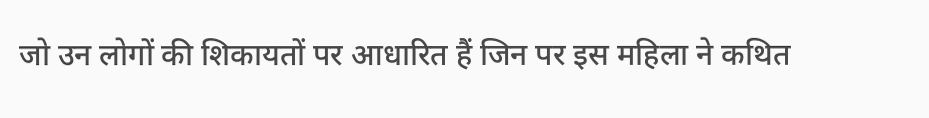जो उन लोगों की शिकायतों पर आधारित हैं जिन पर इस महिला ने कथित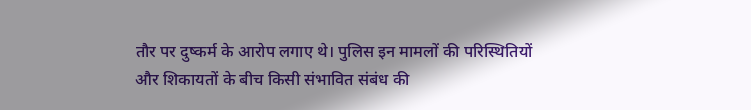तौर पर दुष्कर्म के आरोप लगाए थे। पुलिस इन मामलों की परिस्थितियों और शिकायतों के बीच किसी संभावित संबंध की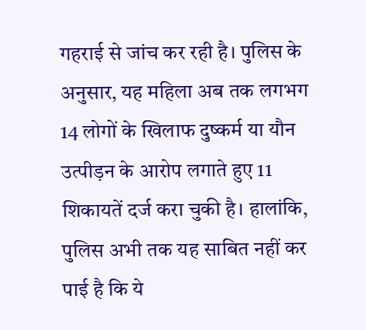गहराई से जांच कर रही है। पुलिस के अनुसार, यह महिला अब तक लगभग 14 लोगों के खिलाफ दुष्कर्म या यौन उत्पीड़न के आरोप लगाते हुए 11 शिकायतें दर्ज करा चुकी है। हालांकि, पुलिस अभी तक यह साबित नहीं कर पाई है कि ये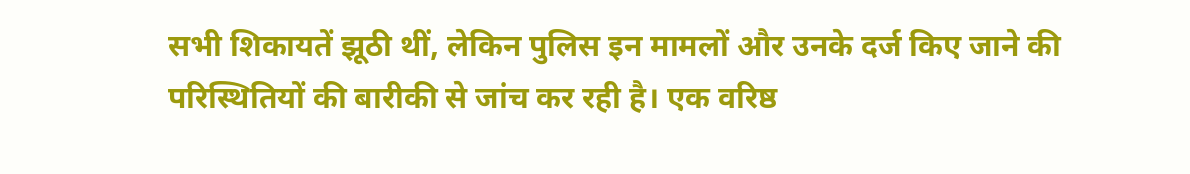सभी शिकायतें झूठी थीं, लेकिन पुलिस इन मामलों और उनके दर्ज किए जाने की परिस्थितियों की बारीकी से जांच कर रही है। एक वरिष्ठ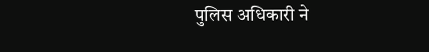पुलिस अधिकारी ने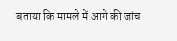बताया कि मामले में आगे की जांच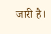जारी है।